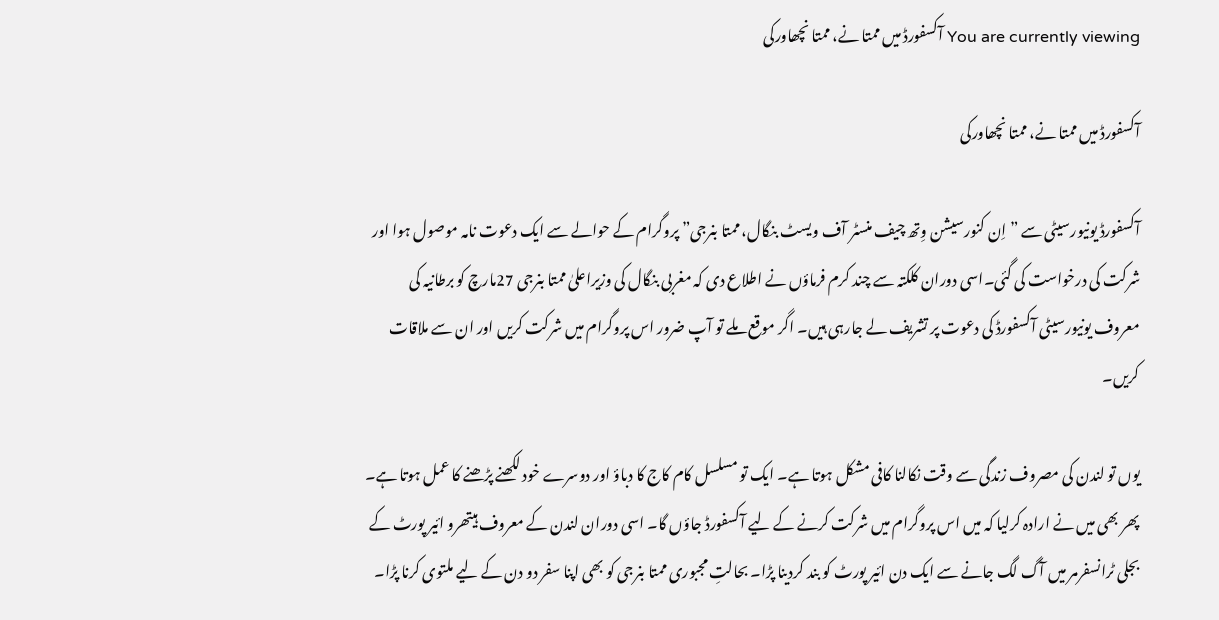You are currently viewing آکسفورڈ میں ممتا نے، ممتا نچھاورکی

آکسفورڈ میں ممتا نے، ممتا نچھاورکی

آکسفورڈ یونیورسیٹی سے ” اِن کنورسیشن وِتھ چیف منسٹر آف ویسٹ بنگال، ممتا بنرجی” پروگرام کے حوالے سے ایک دعوت نامہ موصول ہوا اور شرکت کی درخواست کی گئی۔اسی دوران کلکتہ سے چند کرم فرماؤں نے اطلاع دی کہ مغربی بنگال کی وزیراعلیٰ ممتا بنرجی 27مارچ کو برطانیہ کی معروف یونیورسیٹی آکسفورڈ کی دعوت پر تشریف لے جارہی ہیں۔ اگر موقع ملے تو آپ ضرور اس پروگرام میں شرکت کریں اور ان سے ملاقات کریں۔

یوں تو لندن کی مصروف زندگی سے وقت نکالنا کافی مشکل ہوتا ہے۔ ایک تو مسلسل کام کاج کا دباؤ اور دوسرے خود لکھنے پڑھنے کا عمل ہوتا ہے۔ پھر بھی میں نے ارادہ کرلیا کہ میں اس پروگرام میں شرکت کرنے کے لیے آکسفورڈ جاؤں گا۔ اسی دوران لندن کے معروف ہیتھرو ائیر پورٹ کے بجلی ٹرانسفرمر میں آگ لگ جانے سے ایک دن ائیر پورٹ کو بند کردینا پڑا۔ بحالتِ مجبوری ممتا بنرجی کو بھی اپنا سفر دو دن کے لیے ملتوی کرنا پڑا۔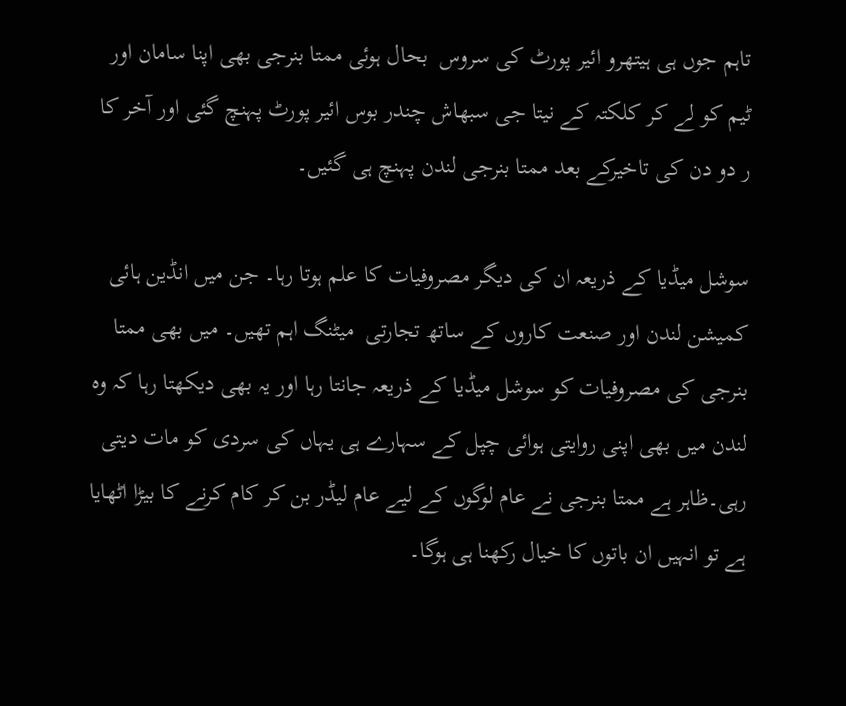تاہم جوں ہی ہیتھرو ائیر پورٹ کی سروس  بحال ہوئی ممتا بنرجی بھی اپنا سامان اور ٹیم کو لے کر کلکتہ کے نیتا جی سبھاش چندر بوس ائیر پورٹ پہنچ گئی اور آخر کا ر دو دن کی تاخیرکے بعد ممتا بنرجی لندن پہنچ ہی گئیں۔

سوشل میڈیا کے ذریعہ ان کی دیگر مصروفیات کا علم ہوتا رہا۔ جن میں انڈین ہائی کمیشن لندن اور صنعت کاروں کے ساتھ تجارتی  میٹنگ اہم تھیں۔ میں بھی ممتا بنرجی کی مصروفیات کو سوشل میڈیا کے ذریعہ جانتا رہا اور یہ بھی دیکھتا رہا کہ وہ لندن میں بھی اپنی روایتی ہوائی چپل کے سہارے ہی یہاں کی سردی کو مات دیتی رہی۔ظاہر ہے ممتا بنرجی نے عام لوگوں کے لیے عام لیڈر بن کر کام کرنے کا بیڑا اٹھایا ہے تو انہیں ان باتوں کا خیال رکھنا ہی ہوگا۔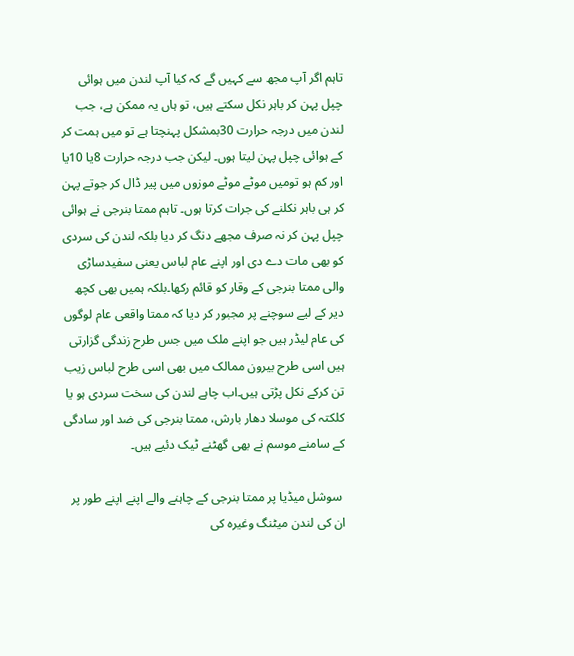تاہم اگر آپ مجھ سے کہیں گے کہ کیا آپ لندن میں ہوائی چپل پہن کر باہر نکل سکتے ہیں، تو ہاں یہ ممکن ہے، جب لندن میں درجہ حرارت 30بمشکل پہنچتا ہے تو میں ہمت کر کے ہوائی چپل پہن لیتا ہوں۔ لیکن جب درجہ حرارت 8یا 10یا اور کم ہو تومیں موٹے موٹے موزوں میں پیر ڈال کر جوتے پہن کر ہی باہر نکلنے کی جرات کرتا ہوں۔ تاہم ممتا بنرجی نے ہوائی چپل پہن کر نہ صرف مجھے دنگ کر دیا بلکہ لندن کی سردی کو بھی مات دے دی اور اپنے عام لباس یعنی سفیدساڑی والی ممتا بنرجی کے وقار کو قائم رکھا۔بلکہ ہمیں بھی کچھ دیر کے لیے سوچنے پر مجبور کر دیا کہ ممتا واقعی عام لوگوں کی عام لیڈر ہیں جو اپنے ملک میں جس طرح زندگی گزارتی ہیں اسی طرح بیرون ممالک میں بھی اسی طرح لباس زیب تن کرکے نکل پڑتی ہیں۔اب چاہے لندن کی سخت سردی ہو یا کلکتہ کی موسلا دھار بارش، ممتا بنرجی کی ضد اور سادگی کے سامنے موسم نے بھی گھٹنے ٹیک دئیے ہیں۔

 سوشل میڈیا پر ممتا بنرجی کے چاہنے والے اپنے اپنے طور پر ان کی لندن میٹنگ وغیرہ کی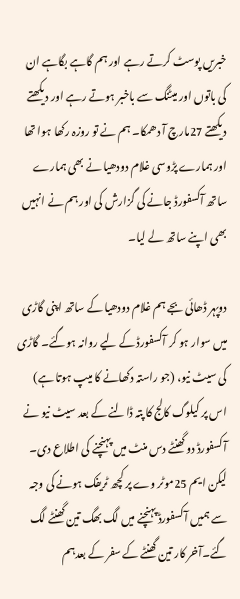خبریں پوسٹ کرتے رہے اور ہم گاہے بگاہے ان کی باتوں اور میٹنگ سے باخبر ہوتے رہے اور دیکھتے دیکھتے 27مارچ آ دھمکا۔ ہم نے تو روزہ رکھا ہوا تھا اور ہمارے پڑوسی غلام دودھیا نے بھی ہمارے ساتھ آکسفورڈ جانے کی گزارش کی اور ہم نے انہیں بھی اپنے ساتھ لے لیا۔

دوپہر ڈھائی بجے ہم غلام دودھیا کے ساتھ اپنی گاڑی میں سوار ہو کر آکسفورڈ کے لیے روانہ ہوگئے۔ گاڑی کی سیٹ نیو، (جو راستہ دکھانے کا میپ ہوتا ہے) اس پر کیلوگ کالج کا پتہ ڈالنے کے بعد سیٹ نیو نے آکسفورڈ دو گھنٹے دس منٹ میں پہنچنے کی اطلاع دی۔ لیکن ایم 25موٹر وے پر کچھ ٹریفک ہونے کی وجہ سے ہمیں آکسفورڈ پہنچنے میں لگ بھگ تین گھنٹے لگ گئے۔آخر کار تین گھنٹے کے سفر کے بعدہم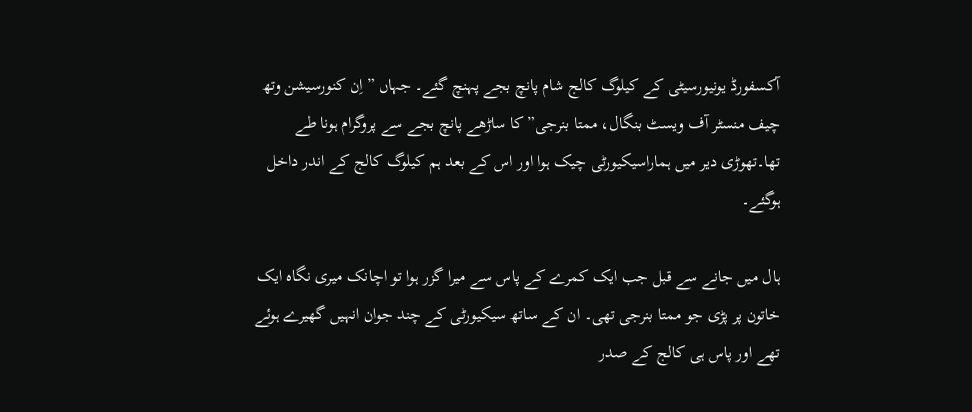آکسفورڈ یونیورسیٹی کے کیلوگ کالج شام پانچ بجے پہنچ گئے۔ جہاں ” اِن کنورسیشن وتھ چیف منسٹر آف ویسٹ بنگال، ممتا بنرجی” کا ساڑھے پانچ بجے سے پروگرام ہونا طے تھا۔تھوڑی دیر میں ہماراسیکیورٹی چیک ہوا اور اس کے بعد ہم کیلوگ کالج کے اندر داخل ہوگئے۔

ہال میں جانے سے قبل جب ایک کمرے کے پاس سے میرا گزر ہوا تو اچانک میری نگاہ ایک خاتون پر پڑی جو ممتا بنرجی تھی۔ ان کے ساتھ سیکیورٹی کے چند جوان انہیں گھیرے ہوئے تھے اور پاس ہی کالج کے صدر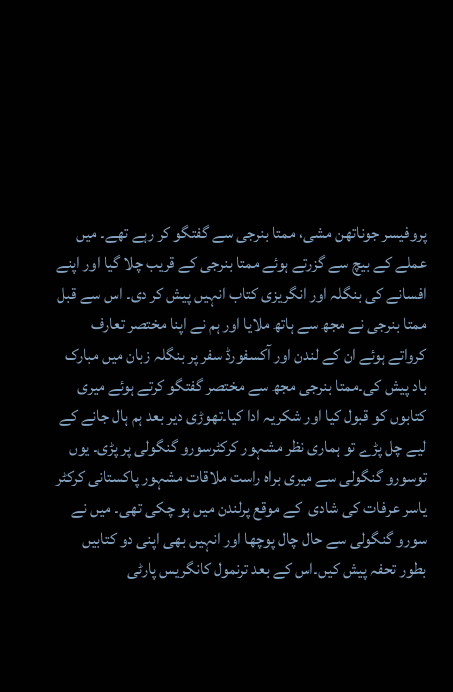پروفیسر جوناتھن مشی، ممتا بنرجی سے گفتگو کر رہے تھے۔ میں  عملے کے بیچ سے گزرتے ہوئے ممتا بنرجی کے قریب چلا گیا اور اپنے افسانے کی بنگلہ اور انگریزی کتاب انہیں پیش کر دی۔ اس سے قبل ممتا بنرجی نے مجھ سے ہاتھ ملایا اور ہم نے اپنا مختصر تعارف کرواتے ہوئے ان کے لندن اور آکسفورڈ سفر پر بنگلہ زبان میں مبارک باد پیش کی۔ممتا بنرجی مجھ سے مختصر گفتگو کرتے ہوئے میری کتابوں کو قبول کیا اور شکریہ ادا کیا۔تھوڑی دیر بعد ہم ہال جانے کے لیے چل پڑے تو ہماری نظر مشہور کرکٹرسورو گنگولی پر پڑی۔ یوں توسورو گنگولی سے میری براہ راست ملاقات مشہور پاکستانی کرکٹر یاسر عرفات کی شادی  کے موقع پرلندن میں ہو چکی تھی۔ میں نے سورو گنگولی سے حال چال پوچھا اور انہیں بھی اپنی دو کتابیں بطور تحفہ پیش کیں۔اس کے بعد ترنمول کانگریس پارٹی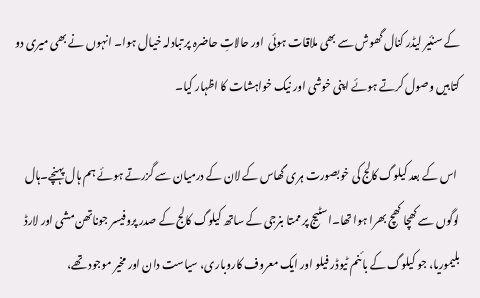کے سنئیر لیڈر کنال گھوش سے بھی ملاقات ہوئی  اور حالاتِ حاضرہ پر تبادلہ خیال ہوا۔ انہوں نے بھی میری دو کتابیں وصول کرتے ہوئے اپنی خوشی اور نیک خواہشات کا اظہار کیا۔

 اس کے بعد کیلوگ کالج کی خوبصورت ہری گھاس کے لان کے درمیان سے گزرتے ہوئے ہم ہال پہنچے۔ہال لوگوں سے کھچا کھچ بھرا ہوا تھا۔اسٹیج پر ممتا بنرجی کے ساتھ کیلوگ کالج کے صدر پروفیسر جوناتھن مشی اور لارڈ بلیموریا، جو کیلوگ کے بائنم ٹیوڈر فیلو اور ایک معروف کاروباری، سیاست دان اور مخیر موجود تھے،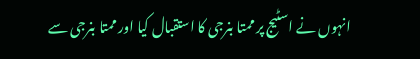انہوں نے اسٹیج پر ممتا بنرجی کا استقبال کیا اور ممتا بنرجی سے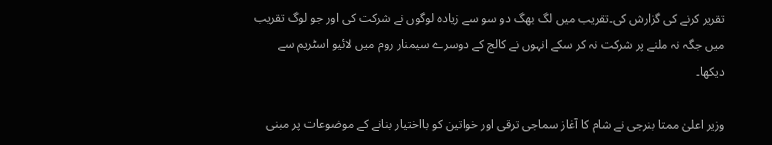تقریر کرنے کی گزارش کی۔تقریب میں لگ بھگ دو سو سے زیادہ لوگوں نے شرکت کی اور جو لوگ تقریب میں جگہ نہ ملنے پر شرکت نہ کر سکے انہوں نے کالج کے دوسرے سیمنار روم میں لائیو اسٹریم سے دیکھا۔

وزیر اعلیٰ ممتا بنرجی نے شام کا آغاز سماجی ترقی اور خواتین کو بااختیار بنانے کے موضوعات پر مبنی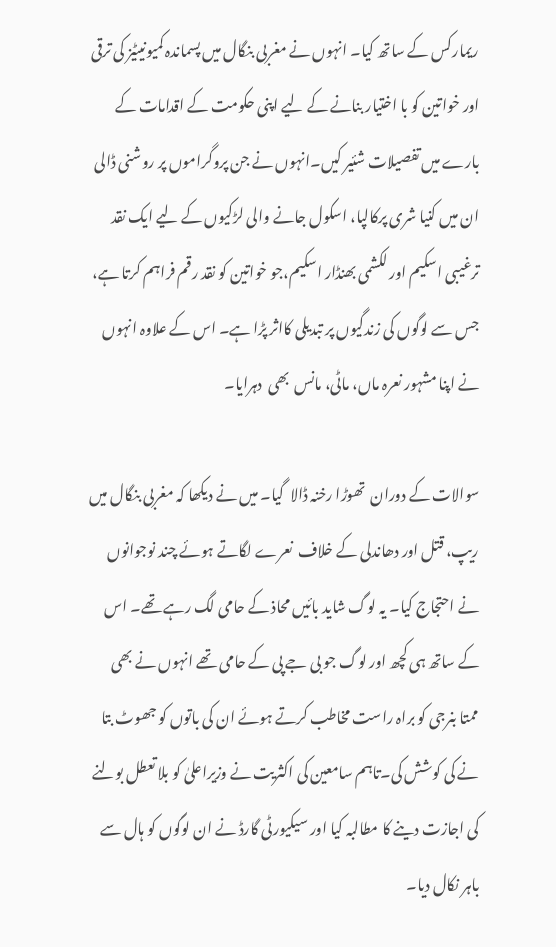ریمارکس کے ساتھ کیا۔ انہوں نے مغربی بنگال میں پسماندہ کمیونیٹیز کی ترقی اور خواتین کو با اختیار بنانے کے لیے اپنی حکومت کے اقدامات کے بارے میں تفصیلات شئیر کیں۔انہوں نے جن پروگراموں پر روشنی ڈالی ان میں کنیا شری پرکالپا، اسکول جانے والی لڑکیوں کے لیے ایک نقد ترغیبی اسکیم اور لکشمی بھنڈار اسکیم،جو خواتین کو نقد رقم فراہم کرتا ہے، جس سے لوگوں کی زندگیوں پر تبدیلی کااثر پڑا ہے۔ اس کے علاوہ انہوں نے اپنا مشہور نعرہ ماں، ماٹی، مانس  بھی  دہرایا۔

سوالات کے دوران  تھوڑا رخنہ ڈالا  گیا۔ میں نے دیکھا کہ مغربی بنگال میں ریپ، قتل اور دھاندلی کے خلاف  نعرے لگاتے ہوئے چند نوجوانوں نے احتجاج کیا۔ یہ لوگ شاید بائیں محاذ کے حامی لگ رہے تھے۔ اس کے ساتھ ہی کچھ اور لوگ جو بی جے پی کے حامی تھے انہوں نے بھی ممتا بنرجی کو براہ راست مخاطب کرتے ہوئے ان کی باتوں کو جھوٹ بتا نے کی کوشش کی۔تاہم سامعین کی اکثریت نے وزیراعلیٰ کو بلا تعطل بولنے کی اجازت دینے کا مطالبہ کیا اور سیکیورٹی گارڈ نے ان لوگوں کو ہال سے باہر نکال دیا۔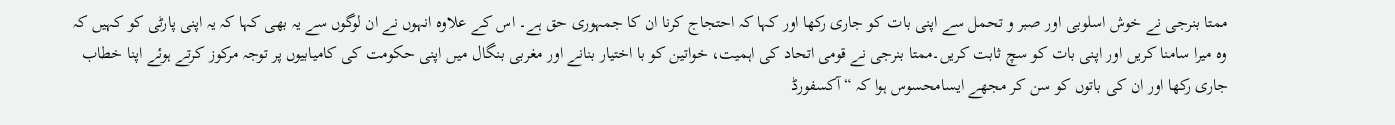ممتا بنرجی نے خوش اسلوبی اور صبر و تحمل سے اپنی بات کو جاری رکھا اور کہا کہ احتجاج کرنا ان کا جمہوری حق ہے۔ اس کے علاوہ انہوں نے ان لوگوں سے یہ بھی کہا کہ یہ اپنی پارٹی کو کہیں کہ وہ میرا سامنا کریں اور اپنی بات کو سچ ثابت کریں۔ممتا بنرجی نے قومی اتحاد کی اہمیت، خواتین کو با اختیار بنانے اور مغربی بنگال میں اپنی حکومت کی کامیابیوں پر توجہ مرکوز کرتے ہوئے اپنا خطاب جاری رکھا اور ان کی باتوں کو سن کر مجھے ایسامحسوس ہوا کہ “آکسفورڈ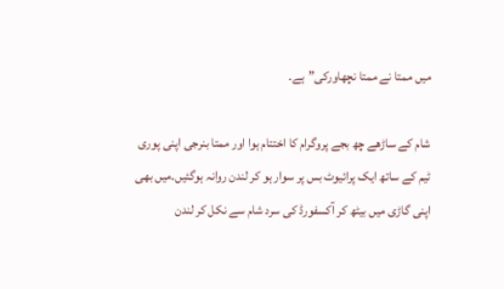میں ممتا نے ممتا نچھاورکی”ہے۔

شام کے ساڑھے چھ بجے پروگرام کا اختتام ہوا اور ممتا بنرجی اپنی پوری ٹیم کے ساتھ ایک پرائیوٹ بس پر سوار ہو کر لندن روانہ ہوگئیں۔میں بھی اپنی گاڑی میں بیٹھ کر آکسفورڈ کی سرد شام سے نکل کر لندن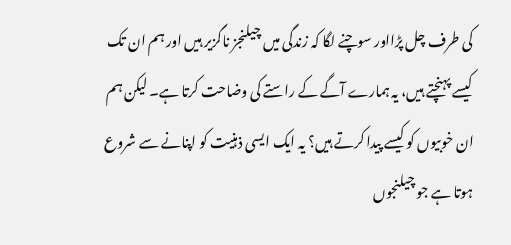کی طرف چل پڑااور سوچنے لگا کہ زندگی میں چیلنجز ناگزیر ہیں اور ہم ان تک کیسے پہنچتے ہیں، یہ ہمارے آگے کے راستے کی وضاحت کرتا ہے۔ لیکن ہم ان خوبیوں کو کیسے پیدا کرتے ہیں؟ یہ ایک ایسی ذہنیت کو اپنانے سے شروع ہوتا ہے جو چیلنجوں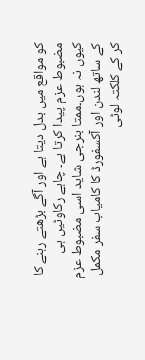کو مواقع میں بدل دیتا ہے اور آگے بڑھتے رہنے کا مضبوط عزم پیدا کرتا ہے۔ چاہے رکاوٹیں ہی کیوں نہ ہوں۔ممتا بنرجی شاید اسی مضبوط عزم کے ساتھ لندن اور آکسفورڈ کا کامیاب سفر مکمل کر کے کلکتہ لوٹی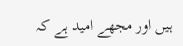ہیں اور مجھے امید ہے کہ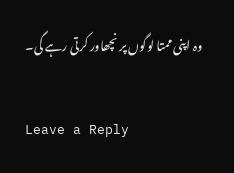وہ اپنی ممتا لوگوں پر نچھاور کرتی رہے گی۔

Leave a Reply